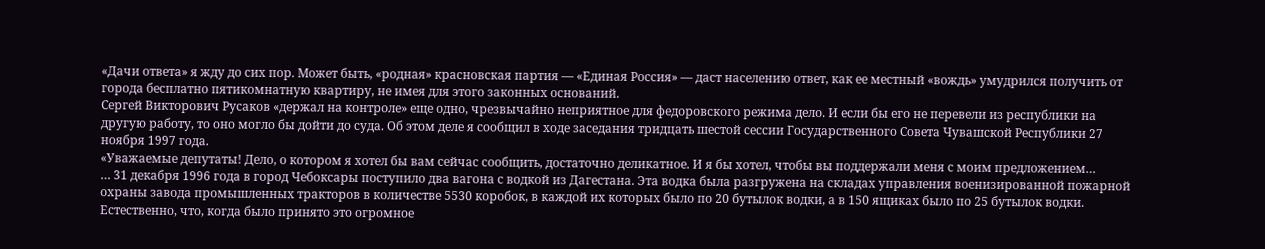«Дачи ответа» я жду до сих пор. Может быть, «родная» красновская партия — «Единая Россия» — даст населению ответ, как ее местный «вождь» умудрился получить от города бесплатно пятикомнатную квартиру, не имея для этого законных оснований.
Сергей Викторович Русаков «держал на контроле» еще одно, чрезвычайно неприятное для федоровского режима дело. И если бы его не перевели из республики на другую работу, то оно могло бы дойти до суда. Об этом деле я сообщил в ходе заседания тридцать шестой сессии Государственного Совета Чувашской Республики 27 ноября 1997 года.
«Уважаемые депутаты! Дело, о котором я хотел бы вам сейчас сообщить, достаточно деликатное. И я бы хотел, чтобы вы поддержали меня с моим предложением…
… 31 декабря 1996 года в город Чебоксары поступило два вагона с водкой из Дагестана. Эта водка была разгружена на складах управления военизированной пожарной охраны завода промышленных тракторов в количестве 5530 коробок, в каждой их которых было по 20 бутылок водки, а в 150 ящиках было по 25 бутылок водки. Естественно, что, когда было принято это огромное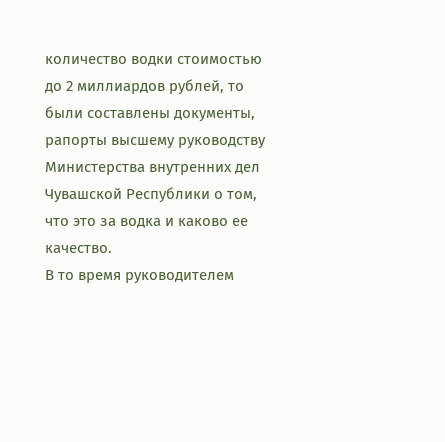количество водки стоимостью до 2 миллиардов рублей, то были составлены документы, рапорты высшему руководству Министерства внутренних дел Чувашской Республики о том, что это за водка и каково ее качество.
В то время руководителем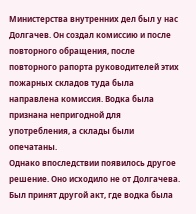Министерства внутренних дел был у нас Долгачев. Он создал комиссию и после повторного обращения, после повторного рапорта руководителей этих пожарных складов туда была направлена комиссия. Водка была признана непригодной для употребления, а склады были опечатаны.
Однако впоследствии появилось другое решение. Оно исходило не от Долгачева. Был принят другой акт, где водка была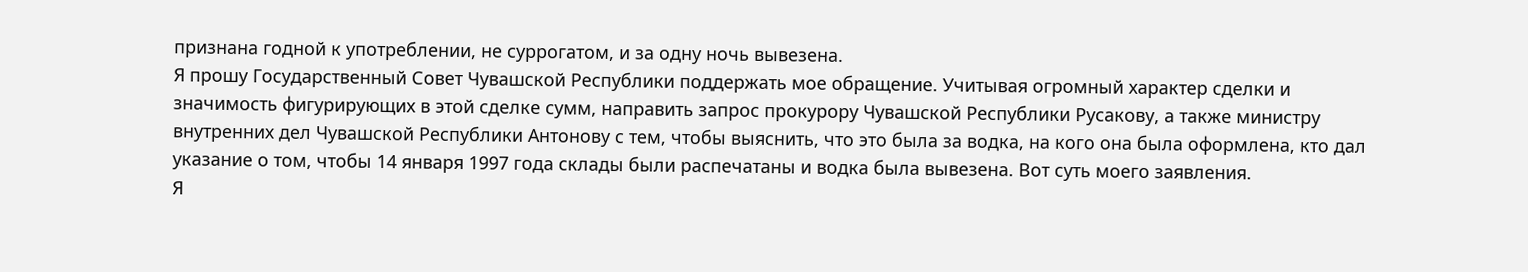признана годной к употреблении, не суррогатом, и за одну ночь вывезена.
Я прошу Государственный Совет Чувашской Республики поддержать мое обращение. Учитывая огромный характер сделки и значимость фигурирующих в этой сделке сумм, направить запрос прокурору Чувашской Республики Русакову, а также министру внутренних дел Чувашской Республики Антонову с тем, чтобы выяснить, что это была за водка, на кого она была оформлена, кто дал указание о том, чтобы 14 января 1997 года склады были распечатаны и водка была вывезена. Вот суть моего заявления.
Я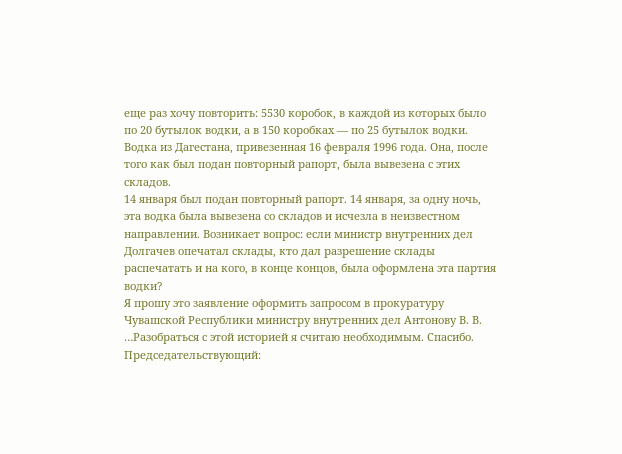еще раз хочу повторить: 5530 коробок, в каждой из которых было по 20 бутылок водки, а в 150 коробках — по 25 бутылок водки. Водка из Дагестана, привезенная 16 февраля 1996 года. Она, после того как был подан повторный рапорт, была вывезена с этих складов.
14 января был подан повторный рапорт. 14 января, за одну ночь, эта водка была вывезена со складов и исчезла в неизвестном направлении. Возникает вопрос: если министр внутренних дел Долгачев опечатал склады, кто дал разрешение склады распечатать и на кого, в конце концов, была оформлена эта партия водки?
Я прошу это заявление оформить запросом в прокуратуру Чувашской Республики министру внутренних дел Антонову В. В. …Разобраться с этой историей я считаю необходимым. Спасибо.
Председательствующий: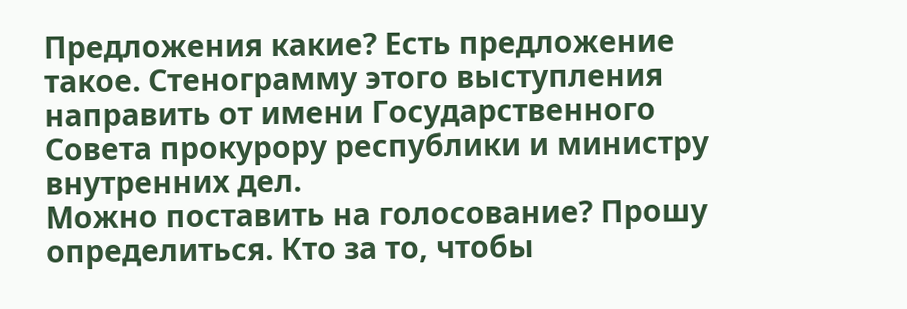Предложения какие? Есть предложение такое. Стенограмму этого выступления направить от имени Государственного Совета прокурору республики и министру внутренних дел.
Можно поставить на голосование? Прошу определиться. Кто за то, чтобы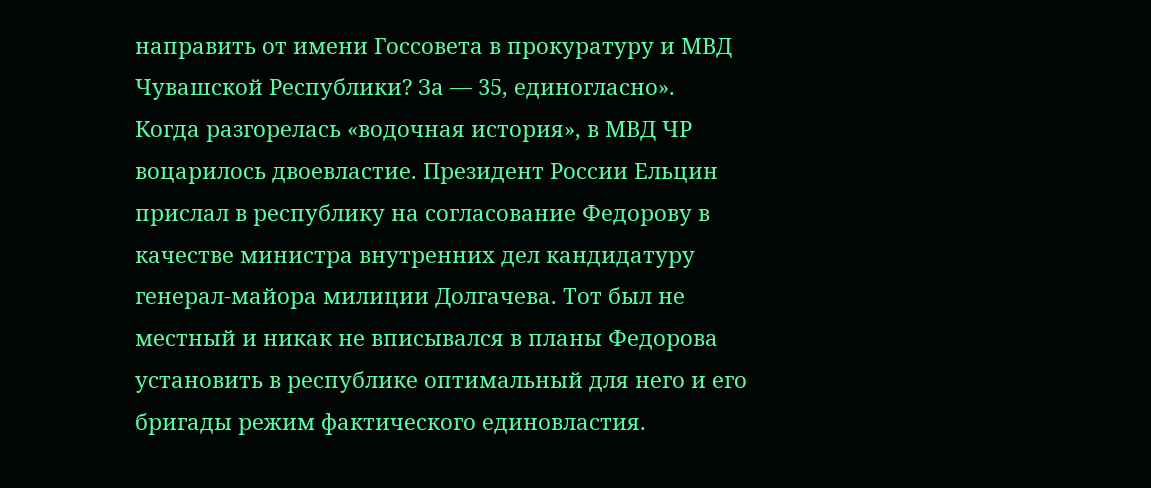направить от имени Госсовета в прокуратуру и МВД Чувашской Республики? За — 35, единогласно».
Когда разгорелась «водочная история», в МВД ЧР воцарилось двоевластие. Президент России Ельцин прислал в республику на согласование Федорову в качестве министра внутренних дел кандидатуру генерал-майора милиции Долгачева. Тот был не местный и никак не вписывался в планы Федорова установить в республике оптимальный для него и его бригады режим фактического единовластия.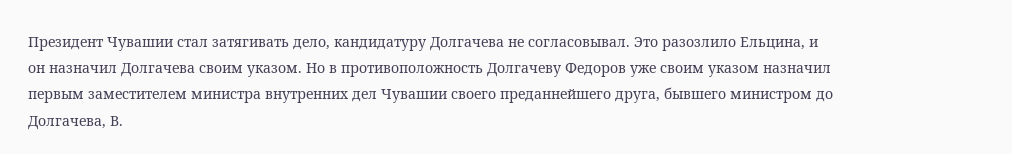Президент Чувашии стал затягивать дело, кандидатуру Долгачева не согласовывал. Это разозлило Ельцина, и он назначил Долгачева своим указом. Но в противоположность Долгачеву Федоров уже своим указом назначил первым заместителем министра внутренних дел Чувашии своего преданнейшего друга, бывшего министром до Долгачева, В.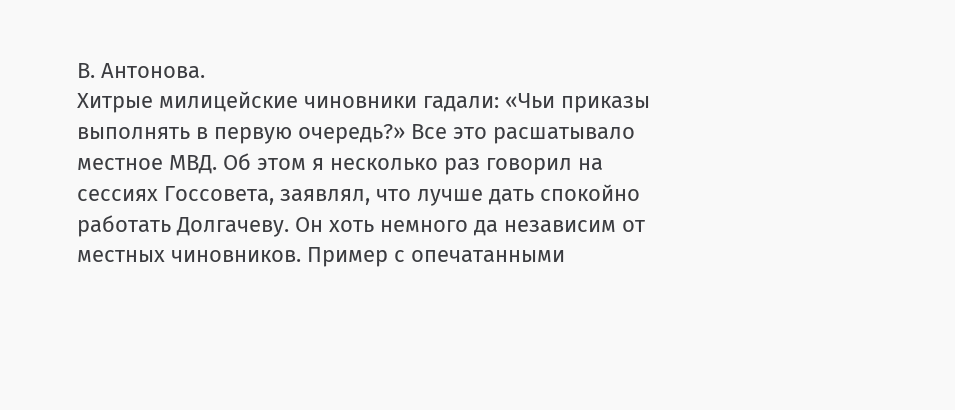В. Антонова.
Хитрые милицейские чиновники гадали: «Чьи приказы выполнять в первую очередь?» Все это расшатывало местное МВД. Об этом я несколько раз говорил на сессиях Госсовета, заявлял, что лучше дать спокойно работать Долгачеву. Он хоть немного да независим от местных чиновников. Пример с опечатанными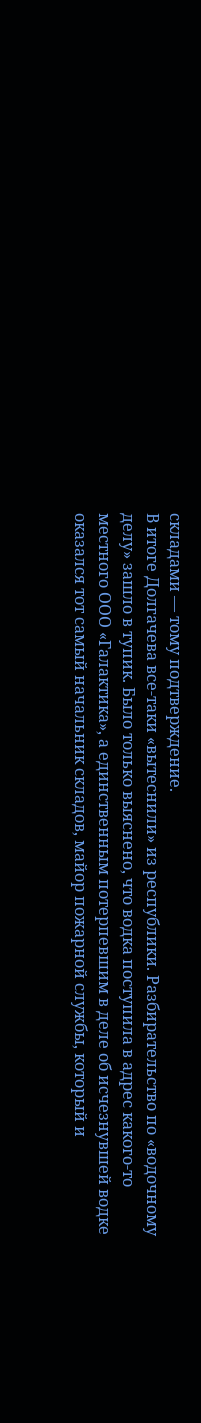складами — тому подтверждение.
В итоге Долгачева все-таки «вытеснили» из республики. Разбирательство по «водочному делу» зашло в тупик. Было только выяснено, что водка поступила в адрес какого-то местного ООО «Галактика», а единственным потерпевшим в деле об исчезнувшей водке оказался тот самый начальник складов, майор пожарной службы, который и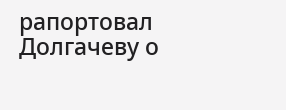рапортовал Долгачеву о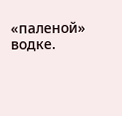«паленой» водке.